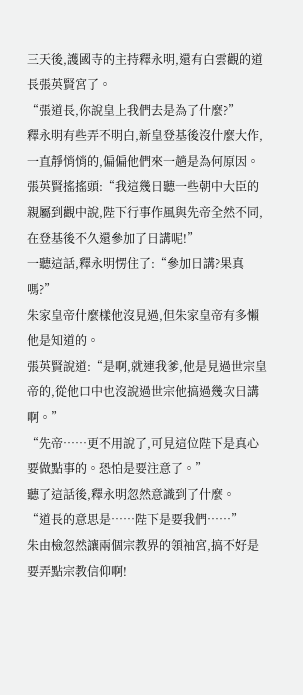三天後,護國寺的主持釋永明,還有白雲觀的道長張英賢宮了。
“張道長,你說皇上我們去是為了什麼?”
釋永明有些弄不明白,新皇登基後沒什麼大作,一直靜悄悄的,偏偏他們來一趟是為何原因。
張英賢搖搖頭:“我這幾日聽一些朝中大臣的親屬到觀中說,陛下行事作風與先帝全然不同,在登基後不久還參加了日講呢!”
一聽這話,釋永明愣住了:“參加日講?果真嗎?”
朱家皇帝什麼樣他沒見過,但朱家皇帝有多懶他是知道的。
張英賢說道:“是啊,就連我爹,他是見過世宗皇帝的,從他口中也沒說過世宗他搞過幾次日講啊。”
“先帝……更不用說了,可見這位陛下是真心要做點事的。恐怕是要注意了。”
聽了這話後,釋永明忽然意識到了什麼。
“道長的意思是……陛下是要我們……”
朱由檢忽然讓兩個宗教界的領袖宮,搞不好是要弄點宗教信仰啊!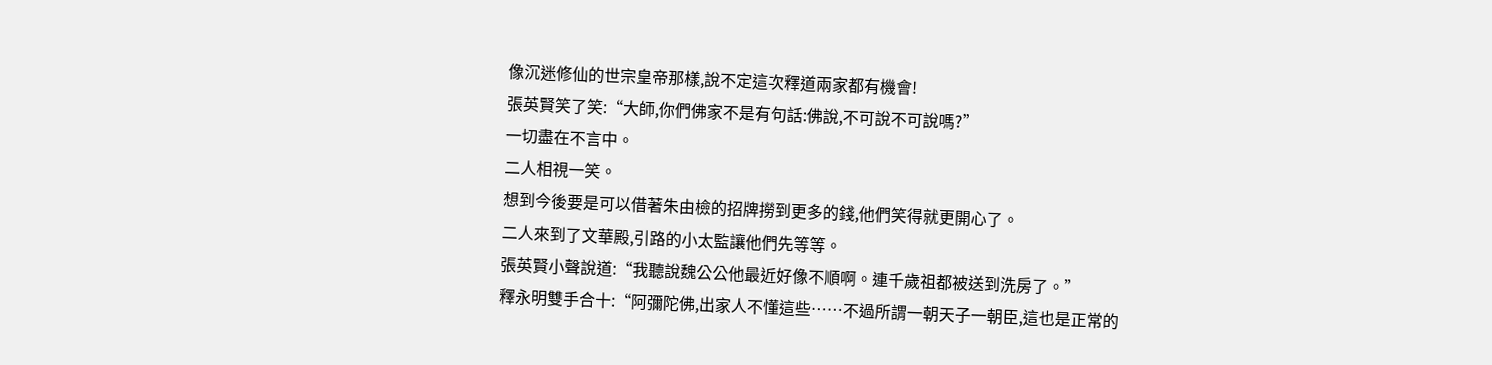像沉迷修仙的世宗皇帝那樣,說不定這次釋道兩家都有機會!
張英賢笑了笑:“大師,你們佛家不是有句話:佛說,不可說不可說嗎?”
一切盡在不言中。
二人相視一笑。
想到今後要是可以借著朱由檢的招牌撈到更多的錢,他們笑得就更開心了。
二人來到了文華殿,引路的小太監讓他們先等等。
張英賢小聲說道:“我聽說魏公公他最近好像不順啊。連千歲祖都被送到洗房了。”
釋永明雙手合十:“阿彌陀佛,出家人不懂這些……不過所謂一朝天子一朝臣,這也是正常的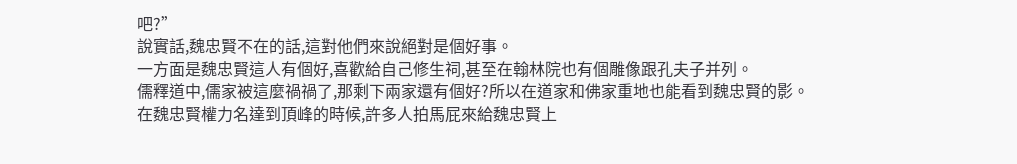吧?”
說實話,魏忠賢不在的話,這對他們來說絕對是個好事。
一方面是魏忠賢這人有個好,喜歡給自己修生祠,甚至在翰林院也有個雕像跟孔夫子并列。
儒釋道中,儒家被這麼禍禍了,那剩下兩家還有個好?所以在道家和佛家重地也能看到魏忠賢的影。
在魏忠賢權力名達到頂峰的時候,許多人拍馬屁來給魏忠賢上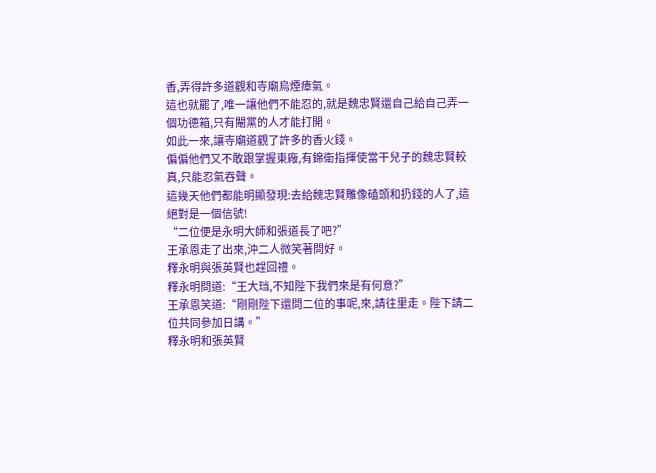香,弄得許多道觀和寺廟烏煙瘴氣。
這也就罷了,唯一讓他們不能忍的,就是魏忠賢還自己給自己弄一個功德箱,只有閹黨的人才能打開。
如此一來,讓寺廟道觀了許多的香火錢。
偏偏他們又不敢跟掌握東廠,有錦衛指揮使當干兒子的魏忠賢較真,只能忍氣吞聲。
這幾天他們都能明顯發現:去給魏忠賢雕像磕頭和扔錢的人了,這絕對是一個信號!
“二位便是永明大師和張道長了吧?”
王承恩走了出來,沖二人微笑著問好。
釋永明與張英賢也趕回禮。
釋永明問道:“王大珰,不知陛下我們來是有何意?”
王承恩笑道:“剛剛陛下還問二位的事呢,來,請往里走。陛下請二位共同參加日講。”
釋永明和張英賢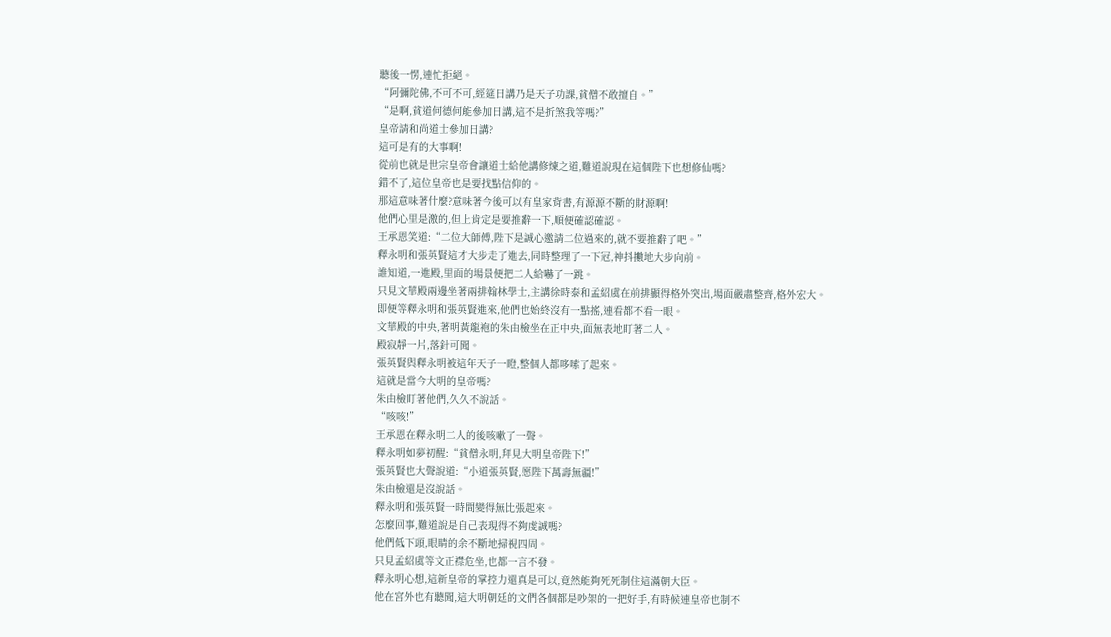聽後一愣,連忙拒絕。
“阿彌陀佛,不可不可,經筵日講乃是天子功課,貧僧不敢擅自。”
“是啊,貧道何德何能參加日講,這不是折煞我等嗎?”
皇帝請和尚道士參加日講?
這可是有的大事啊!
從前也就是世宗皇帝會讓道士給他講修煉之道,難道說現在這個陛下也想修仙嗎?
錯不了,這位皇帝也是要找點信仰的。
那這意味著什麼?意味著今後可以有皇家背書,有源源不斷的財源啊!
他們心里是激的,但上肯定是要推辭一下,順便確認確認。
王承恩笑道:“二位大師傅,陛下是誠心邀請二位過來的,就不要推辭了吧。”
釋永明和張英賢這才大步走了進去,同時整理了一下冠,神抖擻地大步向前。
誰知道,一進殿,里面的場景便把二人給嚇了一跳。
只見文華殿兩邊坐著兩排翰林學士,主講徐時泰和孟紹虞在前排顯得格外突出,場面嚴肅整齊,格外宏大。
即便等釋永明和張英賢進來,他們也始終沒有一點搖,連看都不看一眼。
文華殿的中央,著明黃龍袍的朱由檢坐在正中央,面無表地盯著二人。
殿寂靜一片,落針可聞。
張英賢與釋永明被這年天子一瞪,整個人都哆嗦了起來。
這就是當今大明的皇帝嗎?
朱由檢盯著他們,久久不說話。
“咳咳!”
王承恩在釋永明二人的後咳嗽了一聲。
釋永明如夢初醒:“貧僧永明,拜見大明皇帝陛下!”
張英賢也大聲說道:“小道張英賢,愿陛下萬壽無疆!”
朱由檢還是沒說話。
釋永明和張英賢一時間變得無比張起來。
怎麼回事,難道說是自己表現得不夠虔誠嗎?
他們低下頭,眼睛的余不斷地掃視四周。
只見孟紹虞等文正襟危坐,也都一言不發。
釋永明心想,這新皇帝的掌控力還真是可以,竟然能夠死死制住這滿朝大臣。
他在宮外也有聽聞,這大明朝廷的文們各個都是吵架的一把好手,有時候連皇帝也制不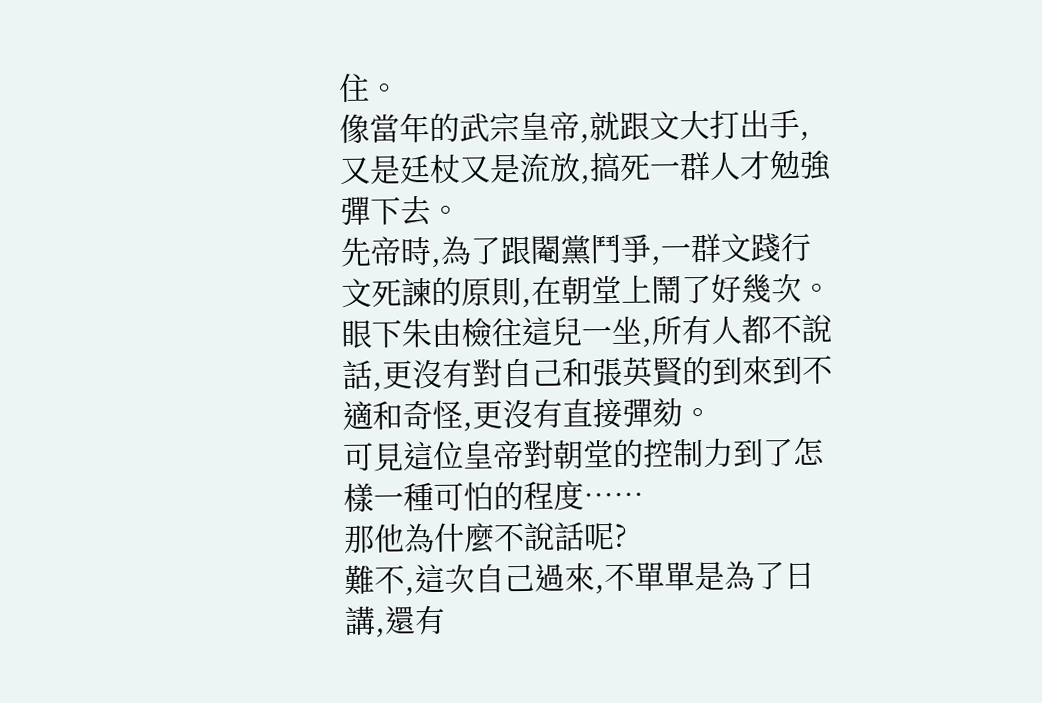住。
像當年的武宗皇帝,就跟文大打出手,又是廷杖又是流放,搞死一群人才勉強彈下去。
先帝時,為了跟閹黨鬥爭,一群文踐行文死諫的原則,在朝堂上鬧了好幾次。
眼下朱由檢往這兒一坐,所有人都不說話,更沒有對自己和張英賢的到來到不適和奇怪,更沒有直接彈劾。
可見這位皇帝對朝堂的控制力到了怎樣一種可怕的程度……
那他為什麼不說話呢?
難不,這次自己過來,不單單是為了日講,還有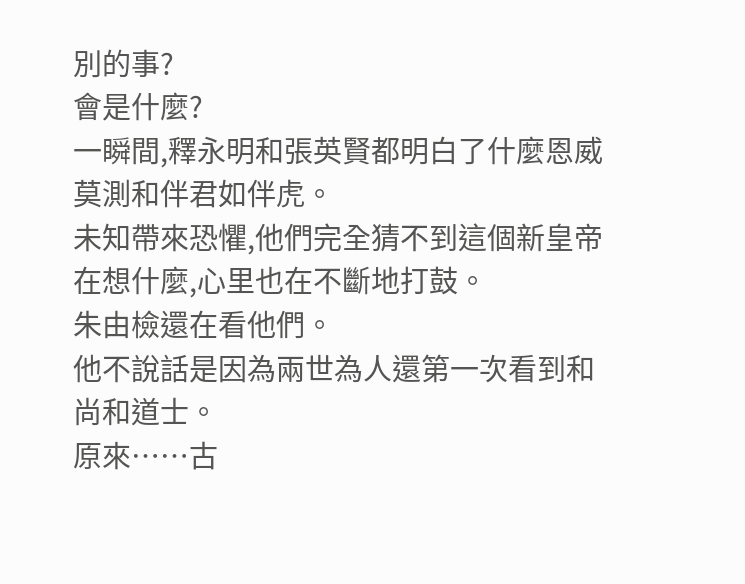別的事?
會是什麼?
一瞬間,釋永明和張英賢都明白了什麼恩威莫測和伴君如伴虎。
未知帶來恐懼,他們完全猜不到這個新皇帝在想什麼,心里也在不斷地打鼓。
朱由檢還在看他們。
他不說話是因為兩世為人還第一次看到和尚和道士。
原來……古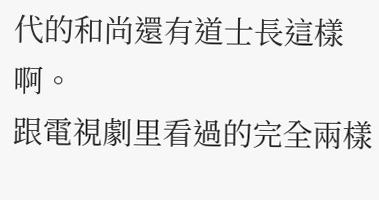代的和尚還有道士長這樣啊。
跟電視劇里看過的完全兩樣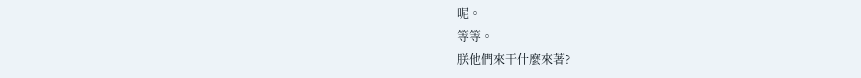呢。
等等。
朕他們來干什麼來著?